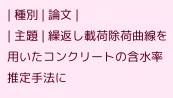| 種別 | 論文 |
| 主題 | 繰返し載荷除荷曲線を用いたコンクリートの含水率推定手法に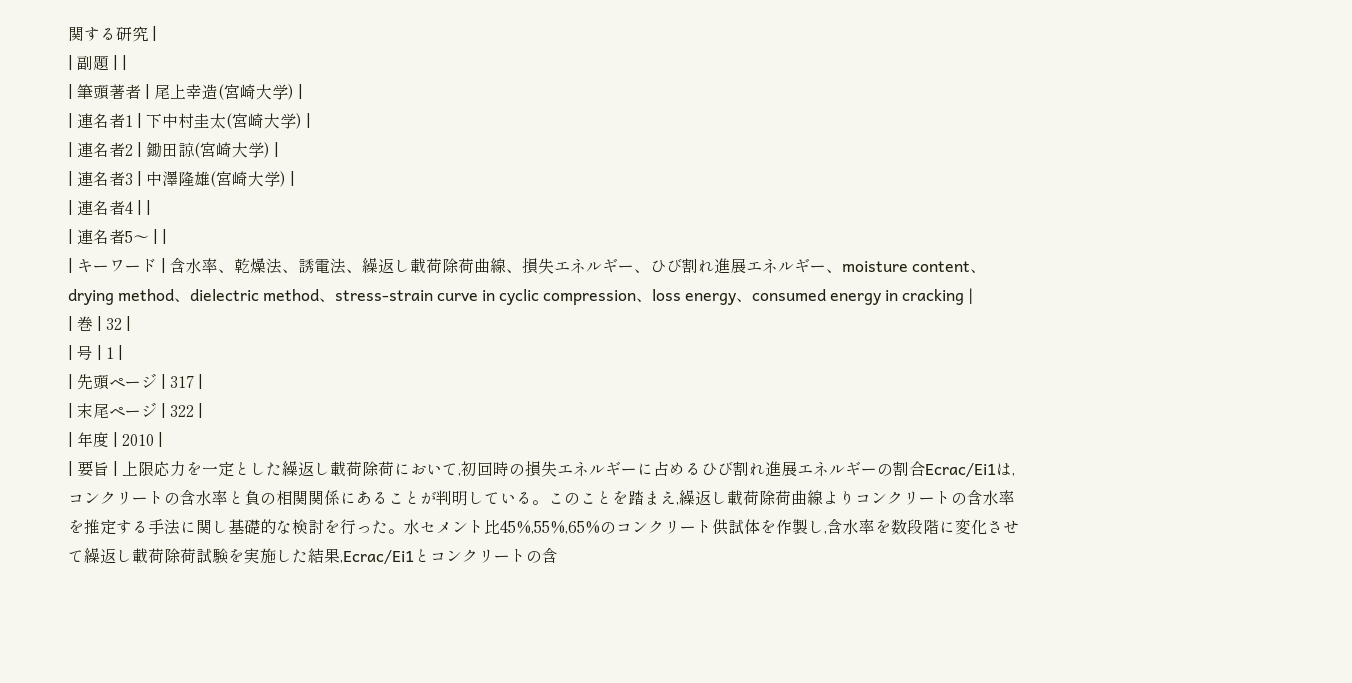関する研究 |
| 副題 | |
| 筆頭著者 | 尾上幸造(宮崎大学) |
| 連名者1 | 下中村圭太(宮崎大学) |
| 連名者2 | 鋤田諒(宮崎大学) |
| 連名者3 | 中澤隆雄(宮崎大学) |
| 連名者4 | |
| 連名者5〜 | |
| キーワード | 含水率、乾燥法、誘電法、繰返し載荷除荷曲線、損失エネルギー、ひび割れ進展エネルギー、moisture content、drying method、dielectric method、stress-strain curve in cyclic compression、loss energy、consumed energy in cracking |
| 巻 | 32 |
| 号 | 1 |
| 先頭ページ | 317 |
| 末尾ページ | 322 |
| 年度 | 2010 |
| 要旨 | 上限応力を一定とした繰返し載荷除荷において,初回時の損失エネルギーに占めるひび割れ進展エネルギーの割合Ecrac/Ei1は,コンクリートの含水率と負の相関関係にあることが判明している。このことを踏まえ,繰返し載荷除荷曲線よりコンクリートの含水率を推定する手法に関し基礎的な検討を行った。水セメント比45%,55%,65%のコンクリート供試体を作製し,含水率を数段階に変化させて繰返し載荷除荷試験を実施した結果,Ecrac/Ei1とコンクリートの含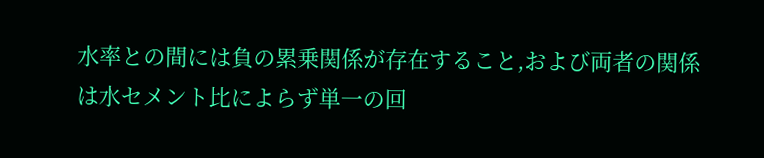水率との間には負の累乗関係が存在すること,および両者の関係は水セメント比によらず単一の回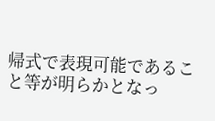帰式で表現可能であること等が明らかとなっ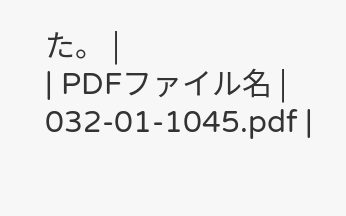た。 |
| PDFファイル名 | 032-01-1045.pdf |